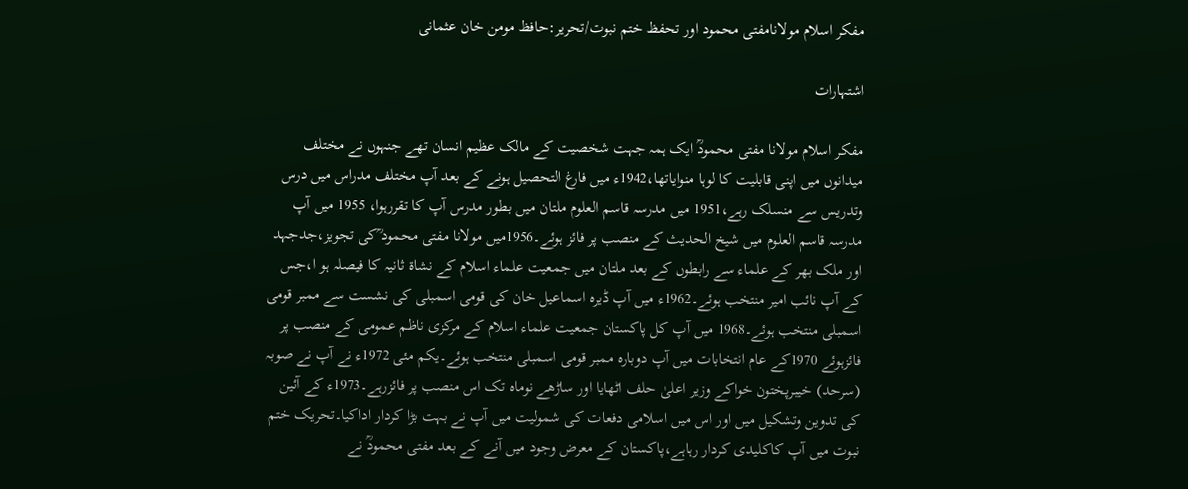مفکر اسلام مولانامفتی محمود اور تحفظ ختم نبوت/تحریر:حافظ مومن خان عثمانی

اشتہارات

مفکر اسلام مولانا مفتی محمودؒ ایک ہمہ جہت شخصیت کے مالک عظیم انسان تھے جنہوں نے مختلف میدانوں میں اپنی قابلیت کا لوہا منوایاتھا،1942ء میں فارغ التحصیل ہونے کے بعد آپ مختلف مدراس میں درس وتدریس سے منسلک رہے،1951 میں مدرسہ قاسم العلوم ملتان میں بطور مدرس آپ کا تقررہوا، 1955 میں آپ مدرسہ قاسم العلوم میں شیخ الحدیث کے منصب پر فائز ہوئے۔1956میں مولانا مفتی محمود ؒکی تجویز،جدجہد اور ملک بھر کے علماء سے رابطوں کے بعد ملتان میں جمعیت علماء اسلام کے نشاۃ ثانیہ کا فیصلہ ہو ا،جس کے آپ نائب امیر منتخب ہوئے۔1962ء میں آپ ڈیرہ اسماعیل خان کی قومی اسمبلی کی نشست سے ممبر قومی اسمبلی منتخب ہوئے۔1968 میں آپ کل پاکستان جمعیت علماء اسلام کے مرکزی ناظم عمومی کے منصب پر فائزہوئے 1970کے عام انتخابات میں آپ دوبارہ ممبر قومی اسمبلی منتخب ہوئے۔یکم مئی 1972ء نے آپ نے صوبہ (سرحد) خیبرپختون خواکے وزیر اعلیٰ حلف اٹھایا اور ساڑھے نوماہ تک اس منصب پر فائزرہے۔1973ء کے آئین کی تدوین وتشکیل میں اور اس میں اسلامی دفعات کی شمولیت میں آپ نے بہت بڑا کردار اداکیا۔تحریک ختم نبوت میں آپ کاکلیدی کردار رہاہے،پاکستان کے معرض وجود میں آنے کے بعد مفتی محمودؒ نے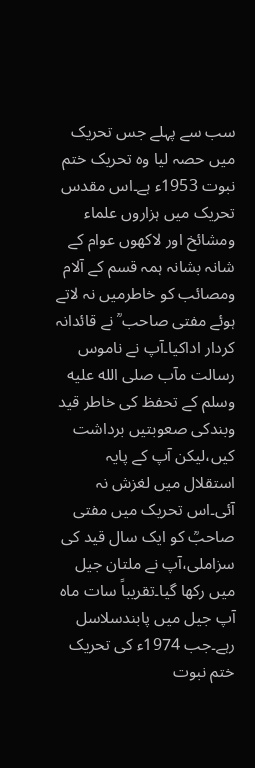سب سے پہلے جس تحریک میں حصہ لیا وہ تحریک ختم نبوت 1953ء ہے۔اس مقدس تحریک میں ہزاروں علماء ومشائخ اور لاکھوں عوام کے شانہ بشانہ ہمہ قسم کے آلام ومصائب کو خاطرمیں نہ لاتے ہوئے مفتی صاحب ؒ نے قائدانہ کردار اداکیا۔آپ نے ناموس رسالت مآب صلى الله عليه وسلم کے تحفظ کی خاطر قید وبندکی صعوبتیں برداشت کیں،لیکن آپ کے پایہ استقلال میں لغزش نہ آئی۔اس تحریک میں مفتی صاحبؒ کو ایک سال قید کی سزاملی،آپ نے ملتان جیل میں رکھا گیا۔تقریباً سات ماہ آپ جیل میں پابندسلاسل رہے۔جب 1974ء کی تحریک ختم نبوت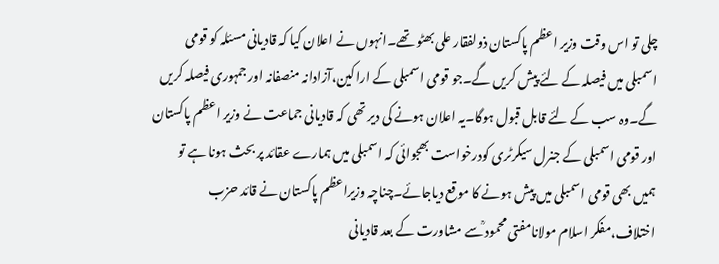چلی تو اس وقت وزیر اعظم پاکستان ذولفقار علی بھٹو تھے۔انہوں نے اعلان کیا کہ قادیانی مسئلہ کو قومی اسمبلی میں فیصلہ کے لئے پیش کریں گے۔جو قومی اسمبلی کے اراکین،آزادانہ منصفانہ اور جمہوری فیصلہ کریں گے۔وہ سب کے لئے قابل قبول ہوگا۔یہ اعلان ہونے کی دیر تھی کہ قادیانی جماعت نے وزیر اعظم پاکستان اور قومی اسمبلی کے جنرل سیکرٹری کودرخواست بھجوائی کہ اسمبلی میں ہمارے عقائد پر بحث ہونا ہے تو ہمیں بھی قومی اسمبلی میں پیش ہونے کا موقع دیاجائے۔چناچہ وزیراعظم پاکستان نے قائد حزب اختلاف،مفکر اسلام مولانامفتی محمود ؒسے مشاورت کے بعد قادیانی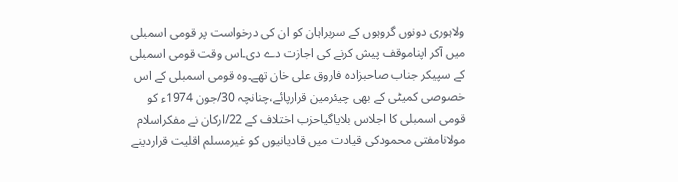ولاہوری دونوں گروہوں کے سربراہان کو ان کی درخواست پر قومی اسمبلی میں آکر اپناموقف پیش کرنے کی اجازت دے دی۔اس وقت قومی اسمبلی کے سپیکر جناب صاحبزادہ فاروق علی خان تھے۔وہ قومی اسمبلی کے اس خصوصی کمیٹی کے بھی چیئرمین قرارپائے،چنانچہ 30/جون 1974ء کو قومی اسمبلی کا اجلاس بلایاگیاحزب اختلاف کے 22/ارکان نے مفکراسلام مولانامفتی محمودکی قیادت میں قادیانیوں کو غیرمسلم اقلیت قراردینے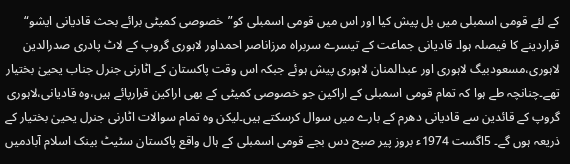کے لئے قومی اسمبلی میں بل پیش کیا اور اس میں قومی اسمبلی کو”خصوصی کمیٹی برائے بحث قادیانی ایشو“ قراردینے کا فیصلہ ہوا۔ قادیانی جماعت کے تیسرے سربراہ مرزاناصر احمداور لاہوری گروپ کے لاٹ پادری صدرالدین لاہوری،مسعودبیگ لاہوری اور عبدالمنان لاہوری پیش ہوئے جبکہ اس وقت پاکستان کے اٹارنی جنرل جناب یحییٰ بختیار تھے۔چنانچہ طے ہوا کہ تمام قومی اسمبلی کے اراکین جو خصوصی کمیٹی کے بھی اراکین قرارپائے ہیں،وہ قادیانی،لاہوری گروپ کے قائدین سے قادیانی دھرم کے بارے میں سوال کرسکتے ہیں۔لیکن وہ تمام سوالات اٹارنی جنرل یحییٰ بختیار کے ذریعہ ہوں گے۔ 5اگست 1974ء بروز پیر صبح دس بجے قومی اسمبلی کے ہال واقع پاکستان سٹیٹ بینک اسلام آبادمیں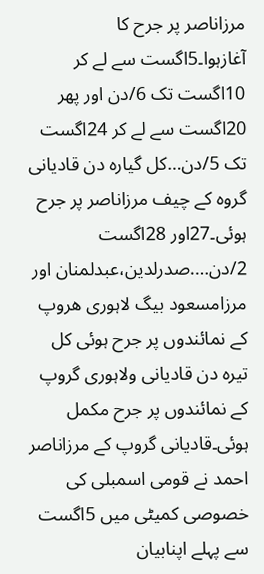مرزاناصر پر جرح کا آغازہوا۔5اگست سے لے کر 10اگست تک 6/دن اور پھر 20اگست سے لے کر 24اگست تک 5/دن…کل گیارہ دن قادیانی گروہ کے چیف مرزاناصر پر جرح ہوئی۔27اور 28اگست 2/دن….صدرلدین،عبدلمنان اور مرزامسعود بیگ لاہوری ھروپ کے نمائندوں پر جرح ہوئی کل تیرہ دن قادیانی ولاہوری گروپ کے نمائندوں پر جرح مکمل ہوئی۔قادیانی گروپ کے مرزاناصر احمد نے قومی اسمبلی کی خصوصی کمیٹی میں 5اگست سے پہلے اپنابیان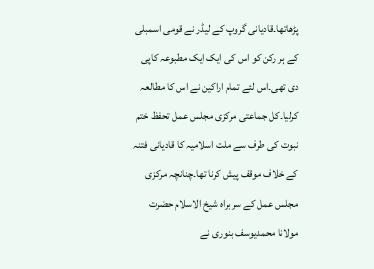پڑھاتھا۔قادیانی گروپ کے لیڈر نے قومی اسمبلی کے ہر رکن کو اس کی ایک ایک مطبوعہ کاپی دی تھی۔اس لئے تمام اراکین نے اس کا مطالعہ کرلیا۔کل جماعتی مرکزی مجلس عمل تحفظ ختم نبوت کی طرف سے ملت اسلامیہ کا قادیانی فتنہ کے خلاف موقف پیش کرنا تھا۔چنانچہ مرکزی مجلس عمل کے سربراہ شیخ الاسلام حضرت مولانا محمدیوسف بنوری نے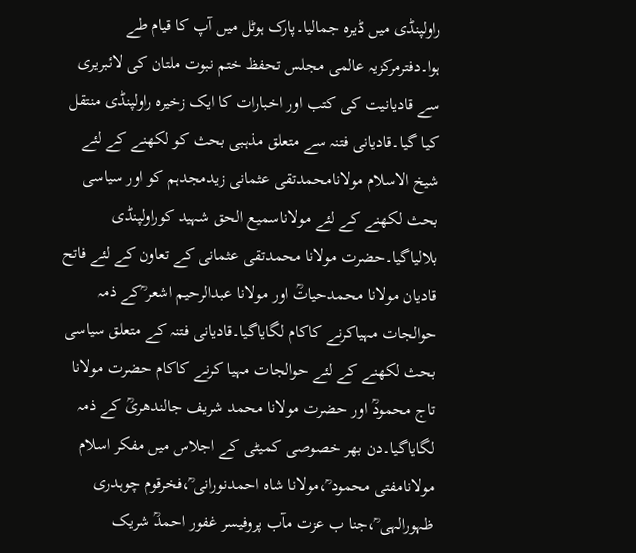راولپنڈی میں ڈیرہ جمالیا۔پارک ہوٹل میں آپ کا قیام طے ہوا۔دفترمرکزیہ عالمی مجلس تحفظ ختم نبوت ملتان کی لائبریری سے قادیانیت کی کتب اور اخبارات کا ایک زخیرہ راولپنڈی منتقل کیا گیا۔قادیانی فتنہ سے متعلق مذہبی بحث کو لکھنے کے لئے شیخ الاسلام مولانامحمدتقی عثمانی زیدمجدہم کو اور سیاسی بحث لکھنے کے لئے مولاناسمیع الحق شہید کوراولپنڈی بلالیاگیا۔حضرت مولانا محمدتقی عثمانی کے تعاون کے لئے فاتح قادیان مولانا محمدحیاتؒ اور مولانا عبدالرحیم اشعر ؒکے ذمہ حوالجات مہیاکرنے کاکام لگایاگیا۔قادیانی فتنہ کے متعلق سیاسی بحث لکھنے کے لئے حوالجات مہیا کرنے کاکام حضرت مولانا تاج محمودؒ اور حضرت مولانا محمد شریف جالندھریؒ کے ذمہ لگایاگیا۔دن بھر خصوصی کمیٹی کے اجلاس میں مفکر اسلام مولانامفتی محمود ؒ،مولانا شاہ احمدنورانی ؒ،فخرقوم چوہدری ظہورالہی ؒ،جنا ب عزت مآب پروفیسر غفور احمدؒ شریک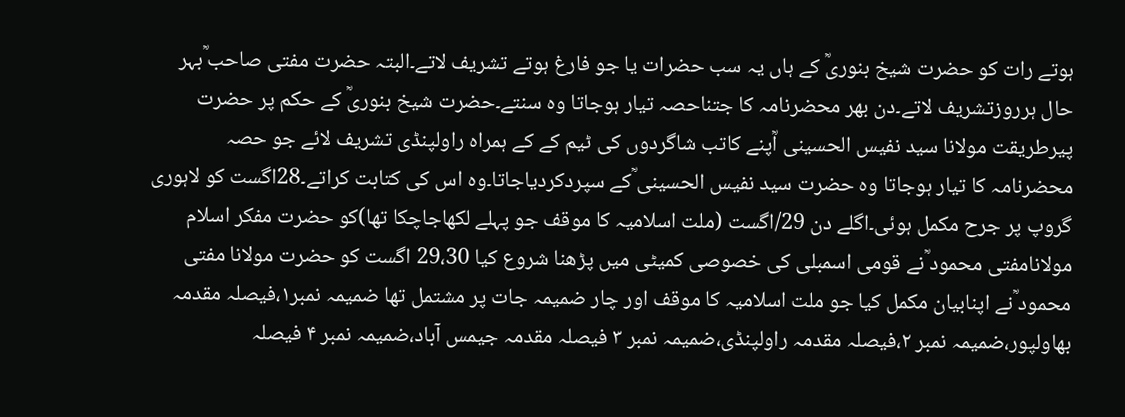ہوتے رات کو حضرت شیخ بنوریؒ کے ہاں یہ سب حضرات یا جو فارغ ہوتے تشریف لاتے۔البتہ حضرت مفتی صاحب ؒبہر حال ہرروزتشریف لاتے۔دن بھر محضرنامہ کا جتناحصہ تیار ہوجاتا وہ سنتے۔حضرت شیخ بنوریؒ کے حکم پر حضرت پیرطریقت مولانا سید نفیس الحسینی اؒپنے کاتب شاگردوں کی ٹیم کے کے ہمراہ راولپنڈی تشریف لائے جو حصہ محضرنامہ کا تیار ہوجاتا وہ حضرت سید نفیس الحسینی ؒکے سپردکردیاجاتا۔وہ اس کی کتابت کراتے۔28اگست کو لاہوری گروپ پر جرح مکمل ہوئی۔اگلے دن 29/اگست (ملت اسلامیہ کا موقف جو پہلے لکھاجاچکا تھا)کو حضرت مفکر اسلام مولانامفتی محمود ؒنے قومی اسمبلی کی خصوصی کمیٹی میں پڑھنا شروع کیا 29،30 اگست کو حضرت مولانا مفتی محمود ؒنے اپنابیان مکمل کیا جو ملت اسلامیہ کا موقف اور چار ضمیمہ جات پر مشتمل تھا ضمیمہ نمبر۱،فیصلہ مقدمہ بھاولپور،ضمیمہ نمبر ۲،فیصلہ مقدمہ راولپنڈی،ضمیمہ نمبر ۳ فیصلہ مقدمہ جیمس آباد،ضمیمہ نمبر ۴ فیصلہ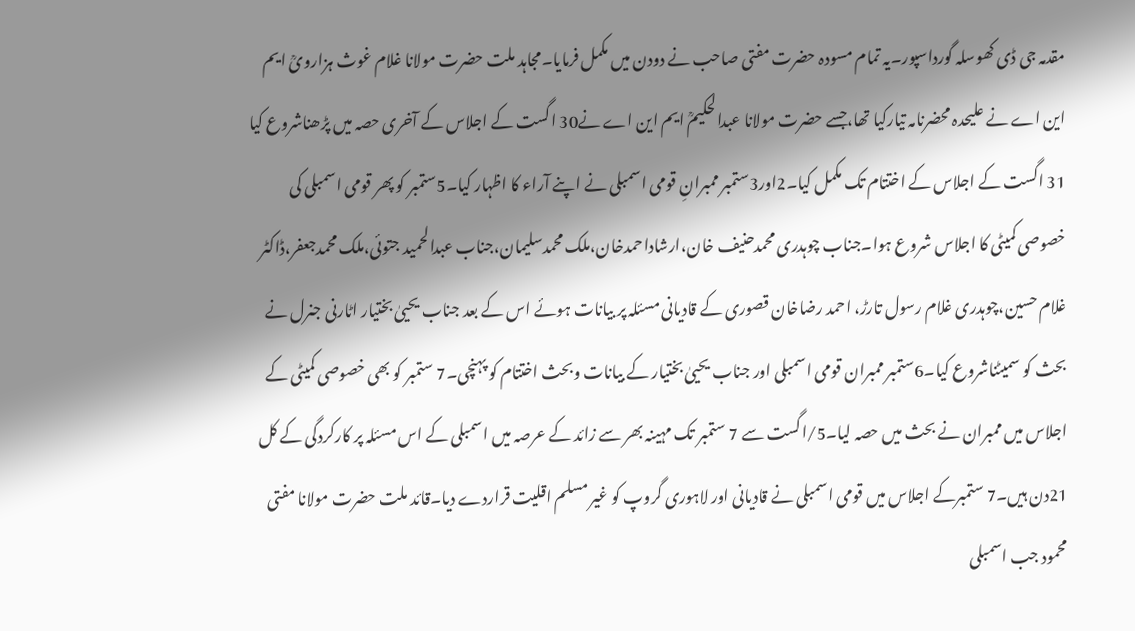مقدمہ جی ڈی کھوسلہ گورداسپور۔یہ تمام مسودہ حضرت مفتی صاحب نے دودن میں مکمل فرمایا۔مجاہد ملت حضرت مولانا غلام غوث ہزارویؒ ایم این اے نے علیحدہ محضرنامہ تیارکیا تھا،جسے حضرت مولانا عبدالحکیمؒ ایم این اے نے30 اگست کے اجلاس کے آخری حصہ میں پڑھناشروع کیا 31 اگست کے اجلاس کے اختتام تک مکمل کیا۔2اور3ستمبر ممبرانِ قومی اسمبلی نے اپنے آراء کا اظہار کیا۔5ستمبر کو پھر قومی اسمبلی کی خصوصی کمیٹی کا اجلاس شروع ہوا۔جناب چوہدری محمدحنیف خان،ارشاداحمدخان،ملک محمدسلیمان،جناب عبدالحمید جتوئی،ملک محمدجعفر،ڈاکٹر غلام حسین،چوہدری غلام رسول تارڑ، احمد رضاخان قصوری کے قادیانی مسئلہ پر بیانات ہوئے اس کے بعد جناب یحییٰ بختیار اٹارنی جنرل نے بحث کو سمیٹناشروع کیا۔6ستمبر ممبران قومی اسمبلی اور جناب یحییٰ بختیار کے بیانات وبحث اختتام کو پہنچی۔7 ستمبر کو بھی خصوصی کمیٹی کے اجلاس میں ممبران نے بحث میں حصہ لیا۔5/اگست سے 7 ستمبر تک مہینہ بھر سے زائد کے عرصہ میں اسمبلی کے اس مسئلہ پر کارکردگی کے کل 21دن ہیں۔7 ستمبرکے اجلاس میں قومی اسمبلی نے قادیانی اور لاہوری گروپ کو غیر مسلم اقلیت قراردے دیا۔قائد ملت حضرت مولانا مفتی محمود جب اسمبلی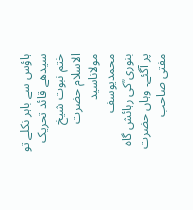ہاؤس سے باہر نکلے تو سیدھے قائد تحریک ختم نبوت شیخ الاسلام حضرت مولاناسید محمدیوسف بنوری ؒکی رہائش گاہ پر آگئے۔ وہاں حضرت مفتی صاحب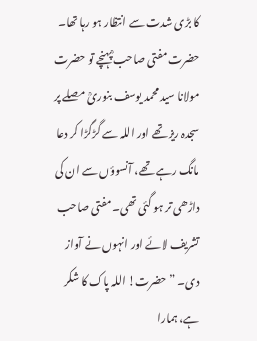کا بڑی شدت سے انتظار ہو رہا تھا۔ حضرت مفتی صاحب ؒپہنچے تو حضرت مولانا سید محمد یوسف بنوریؒ مصلے پر سجدہ ریز تھے اور اللہ سے گڑگڑا کر دعا مانگ رہے تھے، آنسوؤں سے ان کی داڑھی تر ہو گئی تھی۔ مفتی صاحب تشریف لائے اور انہوں نے آواز دی۔ ”حضرت! اللہ پاک کا شکر ہے، ہمارا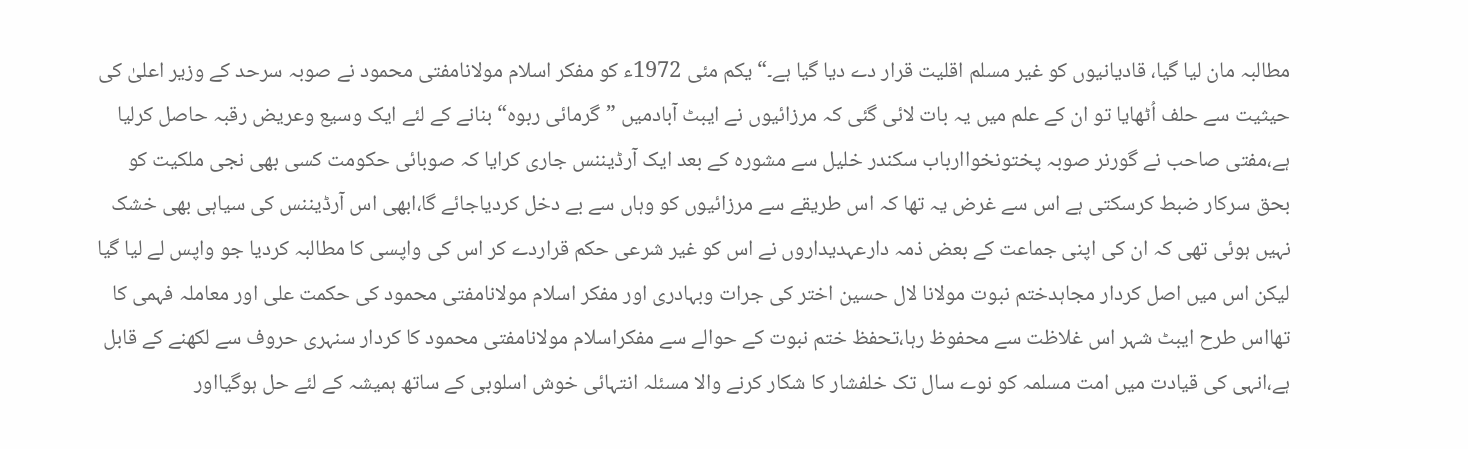مطالبہ مان لیا گیا، قادیانیوں کو غیر مسلم اقلیت قرار دے دیا گیا ہے۔“ یکم مئی 1972ء کو مفکر اسلام مولانامفتی محمود نے صوبہ سرحد کے وزیر اعلیٰ کی حیثیت سے حلف اُٹھایا تو ان کے علم میں یہ بات لائی گئی کہ مرزائیوں نے ایبٹ آبادمیں ”گرمائی ربوہ“بنانے کے لئے ایک وسیع وعریض رقبہ حاصل کرلیا ہے،مفتی صاحب نے گورنر صوبہ پختونخواارباب سکندر خلیل سے مشورہ کے بعد ایک آرڈیننس جاری کرایا کہ صوبائی حکومت کسی بھی نجی ملکیت کو بحق سرکار ضبط کرسکتی ہے اس سے غرض یہ تھا کہ اس طریقے سے مرزائیوں کو وہاں سے بے دخل کردیاجائے گا،ابھی اس آرڈیننس کی سیاہی بھی خشک نہیں ہوئی تھی کہ ان کی اپنی جماعت کے بعض ذمہ دارعہدیداروں نے اس کو غیر شرعی حکم قراردے کر اس کی واپسی کا مطالبہ کردیا جو واپس لے لیا گیا لیکن اس میں اصل کردار مجاہدختم نبوت مولانا لال حسین اختر کی جرات وبہادری اور مفکر اسلام مولانامفتی محمود کی حکمت علی اور معاملہ فہمی کا تھااس طرح ایبٹ شہر اس غلاظت سے محفوظ رہا،تحفظ ختم نبوت کے حوالے سے مفکراسلام مولانامفتی محمود کا کردار سنہری حروف سے لکھنے کے قابل ہے،انہی کی قیادت میں امت مسلمہ کو نوے سال تک خلفشار کا شکار کرنے والا مسئلہ انتہائی خوش اسلوبی کے ساتھ ہمیشہ کے لئے حل ہوگیااور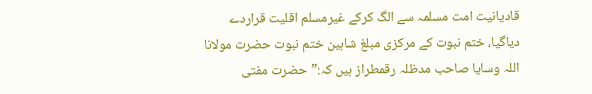قادیانیت امت مسلمہ سے الگ کرکے غیرمسلم اقلیت قراردے دیاگیا، ختم نبوت کے مرکزی مبلغ شاہین ختم نبوت حضرت مولانا اللہ وسایا صاحب مدظلہ رقمطراز ہیں کہ:”حضرت مفتی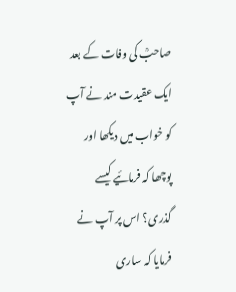صاحبؒ کی وفات کے بعد ایک عقیدت مند نے آپ کو خواب میں دیکھا اور پوچھا کہ فرمائیے کیسے گذری؟ اس پر آپ نے فرمایا کہ ساری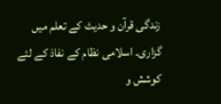زندگی قرآن و حدیث کے تعلم میں گزاری۔ اسلامی نظام کے نفاذ کے لئے کوشش و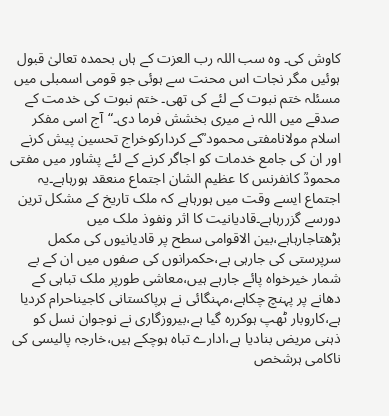کاوش کی۔ وہ سب اللہ رب العزت کے ہاں بحمدہ تعالیٰ قبول ہوئیں مگر نجات اس محنت سے ہوئی جو قومی اسمبلی میں مسئلہ ختم نبوت کے لئے کی تھی۔ ختم نبوت کی خدمت کے صدقے میں اللہ نے میری بخشش فرما دی۔“آج اسی مفکر اسلام مولانامفتی محمود ؒکے کردارکوخراج تحسین پیش کرنے اور ان کی جامع خدمات کو اجاگر کرنے کے لئے پشاور میں مفتی محمودؒ کانفرنس کا عظیم الشان اجتماع منعقد ہورہاہے۔یہ اجتماع ایسے وقت میں ہورہاہے کہ ملک تاریخ کے مشکل ترین دورسے گزررہاہے۔قادیانیت کا اثر ونفوذ ملک میں بڑھتاجارہاہے،بین الاقوامی سطح پر قادیانیوں کی مکمل سرپرستی کی جارہی ہے،حکمرانوں کی صفوں میں ان کے بے شمار خیرخواہ پائے جارہے ہیں،معاشی طورپر ملک تباہی کے دھانے پر پہنچ چکاہے،مہنگائی نے ہرپاکستانی کاجیناحرام کردیا ہے،کاروبار ٹھپ ہوکررہ گیا ہے،بیروزگاری نے نوجوان نسل کو ذہنی مریض بنادیا ہے،ادارے تباہ ہوچکے ہیں،خارجہ پالیسی کی ناکامی ہرشخص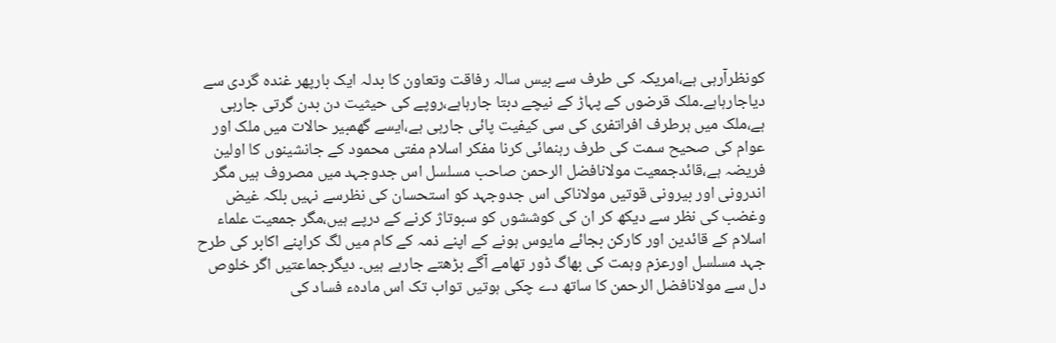کونظرآرہی ہے،امریکہ کی طرف سے بیس سالہ رفاقت وتعاون کا بدلہ ایک بارپھر غندہ گردی سے دیاجارہاہے۔ملک قرضوں کے پہاڑ کے نیچے دبتا جارہاہے،روپے کی حیثیت دن بدن گرتی جارہی ہے،ملک میں ہرطرف افراتفری کی سی کیفیت پائی جارہی ہے،ایسے گھمبیر حالات میں ملک اور عوام کی صحیح سمت کی طرف رہنمائی کرنا مفکر اسلام مفتی محمود کے جانشینوں کا اولین فریضہ ہے،قائدجمعیت مولانافضل الرحمن صاحب مسلسل اس جدوجہد میں مصروف ہیں مگر اندرونی اور بیرونی قوتیں مولاناکی اس جدوجہد کو استحسان کی نظرسے نہیں بلکہ غیض وغضب کی نظر سے دیکھ کر ان کی کوششوں کو سبوتاژ کرنے کے درپے ہیں،مگر جمعیت علماء اسلام کے قائدین اور کارکن بجائے مایوس ہونے کے اپنے ذمہ کے کام میں لگ کراپنے اکابر کی طرح جہد مسلسل اورعزم وہمت کی بھاگ ڈور تھامے آگے بڑھتے جارہے ہیں۔ دیگرجماعتیں اگر خلوص دل سے مولانافضل الرحمن کا ساتھ دے چکی ہوتیں تواب تک اس مادہء فساد کی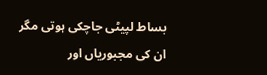بساط لپیٹی جاچکی ہوتی مگر ان کی مجبوریاں اور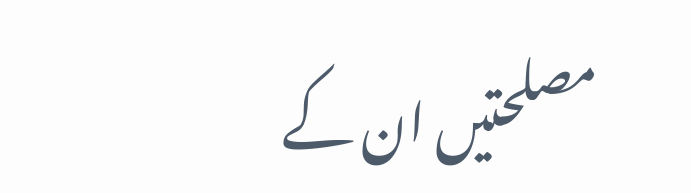مصلحتیں ان کے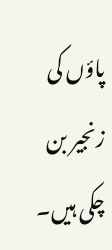پاؤں کی زنجیر بن چکی ہیں۔